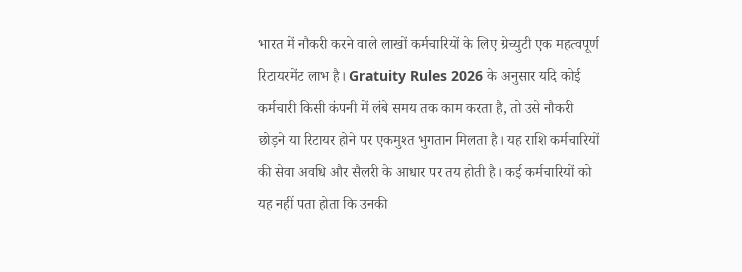भारत में नौकरी करने वाले लाखों कर्मचारियों के लिए ग्रेच्युटी एक महत्वपूर्ण रिटायरमेंट लाभ है। Gratuity Rules 2026 के अनुसार यदि कोई कर्मचारी किसी कंपनी में लंबे समय तक काम करता है, तो उसे नौकरी छोड़ने या रिटायर होने पर एकमुश्त भुगतान मिलता है। यह राशि कर्मचारियों की सेवा अवधि और सैलरी के आधार पर तय होती है। कई कर्मचारियों को यह नहीं पता होता कि उनकी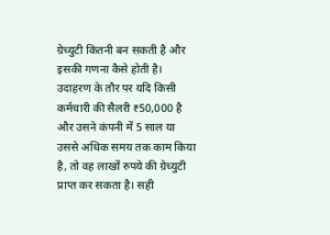ग्रेच्युटी कितनी बन सकती है और इसकी गणना कैसे होती है। उदाहरण के तौर पर यदि किसी कर्मचारी की सैलरी ₹50,000 है और उसने कंपनी में 5 साल या उससे अधिक समय तक काम किया है, तो वह लाखों रुपये की ग्रेच्युटी प्राप्त कर सकता है। सही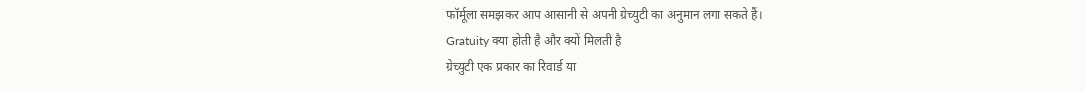फॉर्मूला समझकर आप आसानी से अपनी ग्रेच्युटी का अनुमान लगा सकते हैं।
Gratuity क्या होती है और क्यों मिलती है
ग्रेच्युटी एक प्रकार का रिवार्ड या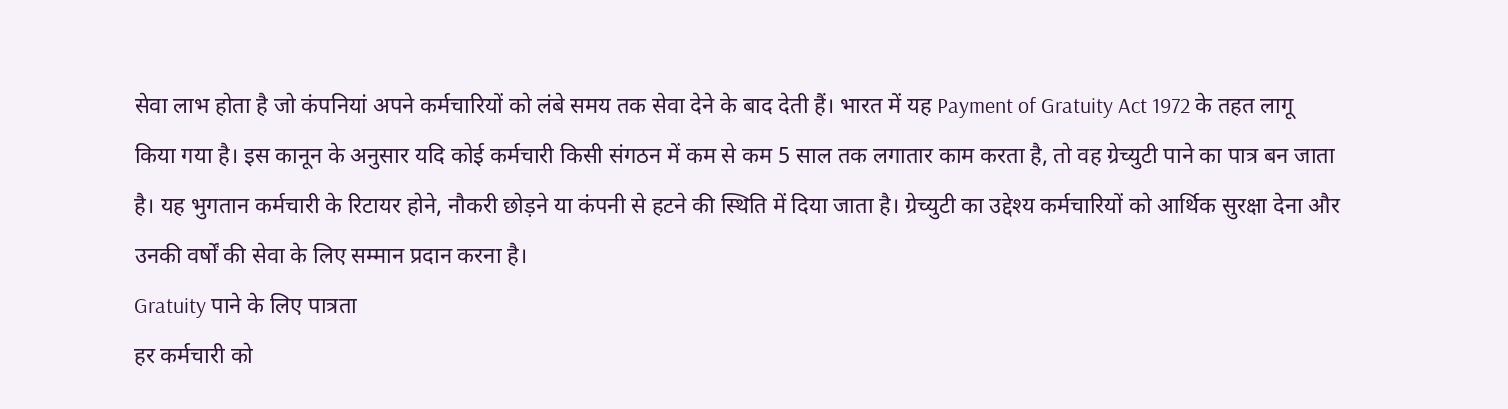सेवा लाभ होता है जो कंपनियां अपने कर्मचारियों को लंबे समय तक सेवा देने के बाद देती हैं। भारत में यह Payment of Gratuity Act 1972 के तहत लागू किया गया है। इस कानून के अनुसार यदि कोई कर्मचारी किसी संगठन में कम से कम 5 साल तक लगातार काम करता है, तो वह ग्रेच्युटी पाने का पात्र बन जाता है। यह भुगतान कर्मचारी के रिटायर होने, नौकरी छोड़ने या कंपनी से हटने की स्थिति में दिया जाता है। ग्रेच्युटी का उद्देश्य कर्मचारियों को आर्थिक सुरक्षा देना और उनकी वर्षों की सेवा के लिए सम्मान प्रदान करना है।
Gratuity पाने के लिए पात्रता
हर कर्मचारी को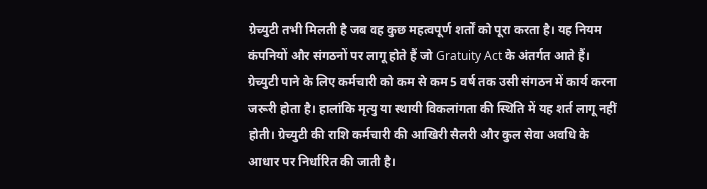ग्रेच्युटी तभी मिलती है जब वह कुछ महत्वपूर्ण शर्तों को पूरा करता है। यह नियम कंपनियों और संगठनों पर लागू होते हैं जो Gratuity Act के अंतर्गत आते हैं। ग्रेच्युटी पाने के लिए कर्मचारी को कम से कम 5 वर्ष तक उसी संगठन में कार्य करना जरूरी होता है। हालांकि मृत्यु या स्थायी विकलांगता की स्थिति में यह शर्त लागू नहीं होती। ग्रेच्युटी की राशि कर्मचारी की आखिरी सैलरी और कुल सेवा अवधि के आधार पर निर्धारित की जाती है।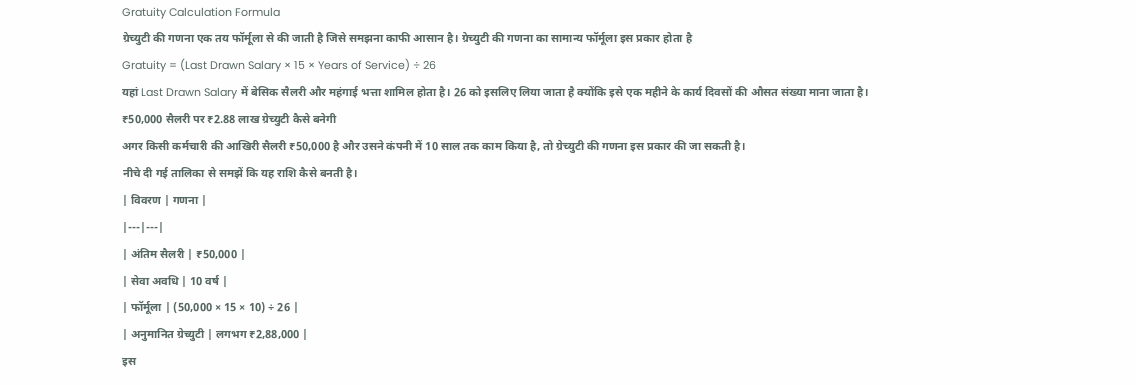Gratuity Calculation Formula
ग्रेच्युटी की गणना एक तय फॉर्मूला से की जाती है जिसे समझना काफी आसान है। ग्रेच्युटी की गणना का सामान्य फॉर्मूला इस प्रकार होता है
Gratuity = (Last Drawn Salary × 15 × Years of Service) ÷ 26
यहां Last Drawn Salary में बेसिक सैलरी और महंगाई भत्ता शामिल होता है। 26 को इसलिए लिया जाता है क्योंकि इसे एक महीने के कार्य दिवसों की औसत संख्या माना जाता है।
₹50,000 सैलरी पर ₹2.88 लाख ग्रेच्युटी कैसे बनेगी
अगर किसी कर्मचारी की आखिरी सैलरी ₹50,000 है और उसने कंपनी में 10 साल तक काम किया है, तो ग्रेच्युटी की गणना इस प्रकार की जा सकती है।
नीचे दी गई तालिका से समझें कि यह राशि कैसे बनती है।
| विवरण | गणना |
|---|---|
| अंतिम सैलरी | ₹50,000 |
| सेवा अवधि | 10 वर्ष |
| फॉर्मूला | (50,000 × 15 × 10) ÷ 26 |
| अनुमानित ग्रेच्युटी | लगभग ₹2,88,000 |
इस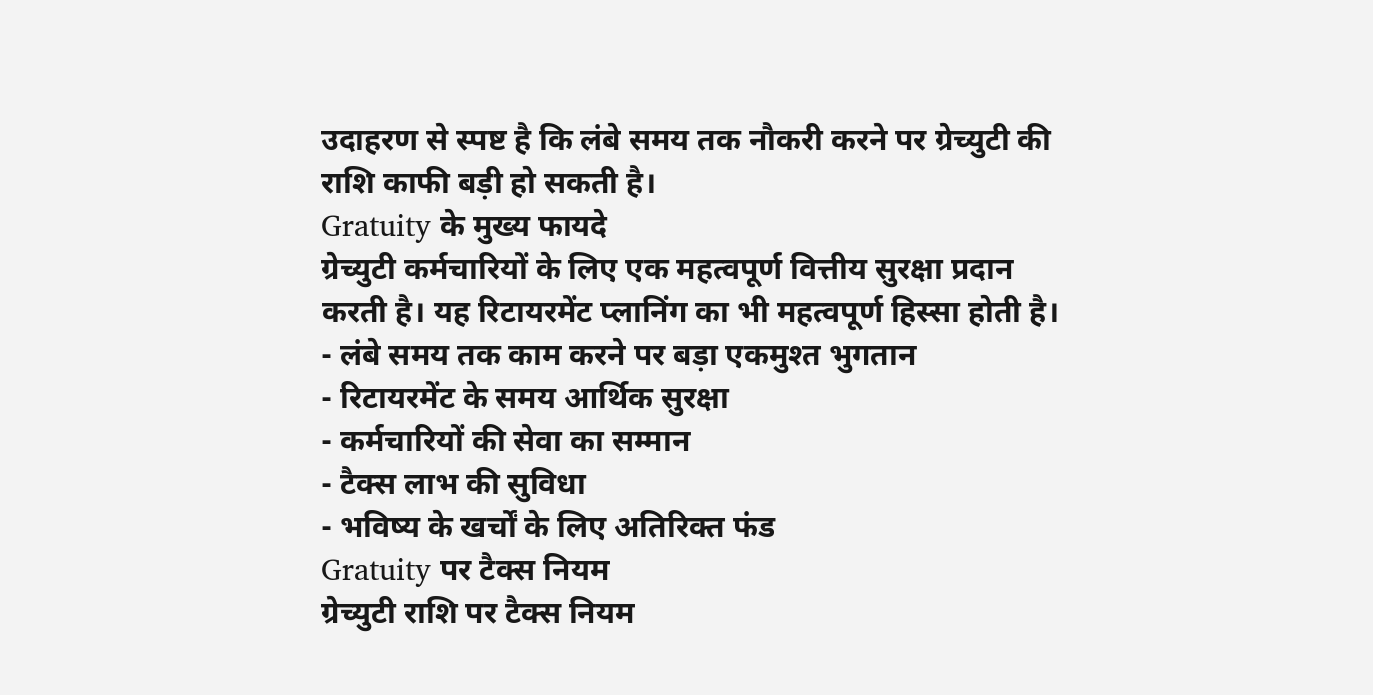उदाहरण से स्पष्ट है कि लंबे समय तक नौकरी करने पर ग्रेच्युटी की राशि काफी बड़ी हो सकती है।
Gratuity के मुख्य फायदे
ग्रेच्युटी कर्मचारियों के लिए एक महत्वपूर्ण वित्तीय सुरक्षा प्रदान करती है। यह रिटायरमेंट प्लानिंग का भी महत्वपूर्ण हिस्सा होती है।
- लंबे समय तक काम करने पर बड़ा एकमुश्त भुगतान
- रिटायरमेंट के समय आर्थिक सुरक्षा
- कर्मचारियों की सेवा का सम्मान
- टैक्स लाभ की सुविधा
- भविष्य के खर्चों के लिए अतिरिक्त फंड
Gratuity पर टैक्स नियम
ग्रेच्युटी राशि पर टैक्स नियम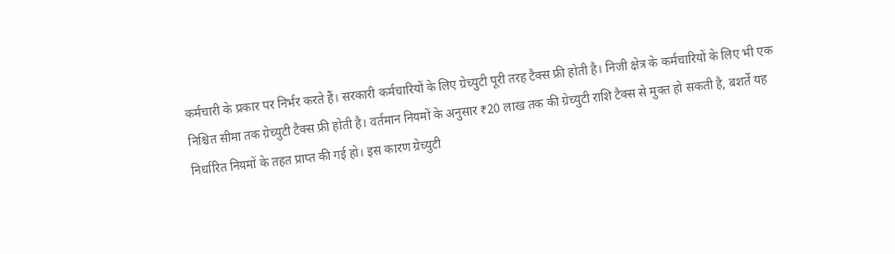कर्मचारी के प्रकार पर निर्भर करते हैं। सरकारी कर्मचारियों के लिए ग्रेच्युटी पूरी तरह टैक्स फ्री होती है। निजी क्षेत्र के कर्मचारियों के लिए भी एक निश्चित सीमा तक ग्रेच्युटी टैक्स फ्री होती है। वर्तमान नियमों के अनुसार ₹20 लाख तक की ग्रेच्युटी राशि टैक्स से मुक्त हो सकती है, बशर्ते यह निर्धारित नियमों के तहत प्राप्त की गई हो। इस कारण ग्रेच्युटी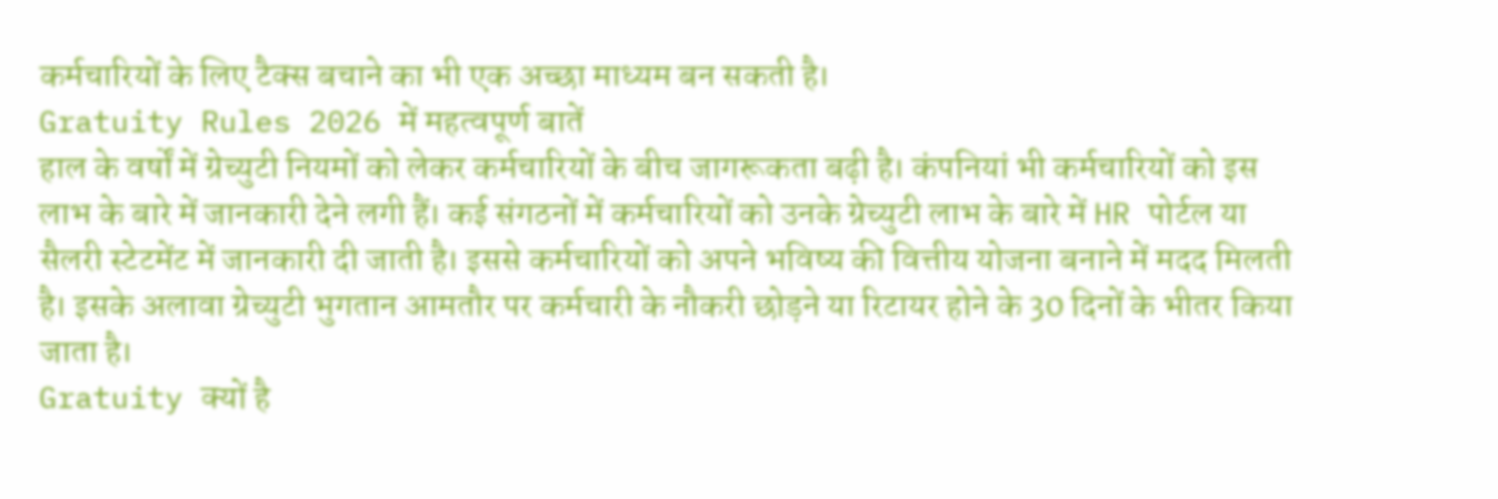कर्मचारियों के लिए टैक्स बचाने का भी एक अच्छा माध्यम बन सकती है।
Gratuity Rules 2026 में महत्वपूर्ण बातें
हाल के वर्षों में ग्रेच्युटी नियमों को लेकर कर्मचारियों के बीच जागरूकता बढ़ी है। कंपनियां भी कर्मचारियों को इस लाभ के बारे में जानकारी देने लगी हैं। कई संगठनों में कर्मचारियों को उनके ग्रेच्युटी लाभ के बारे में HR पोर्टल या सैलरी स्टेटमेंट में जानकारी दी जाती है। इससे कर्मचारियों को अपने भविष्य की वित्तीय योजना बनाने में मदद मिलती है। इसके अलावा ग्रेच्युटी भुगतान आमतौर पर कर्मचारी के नौकरी छोड़ने या रिटायर होने के 30 दिनों के भीतर किया जाता है।
Gratuity क्यों है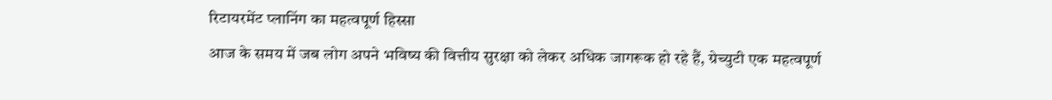रिटायरमेंट प्लानिंग का महत्वपूर्ण हिस्सा
आज के समय में जब लोग अपने भविष्य की वित्तीय सुरक्षा को लेकर अधिक जागरूक हो रहे हैं, ग्रेच्युटी एक महत्वपूर्ण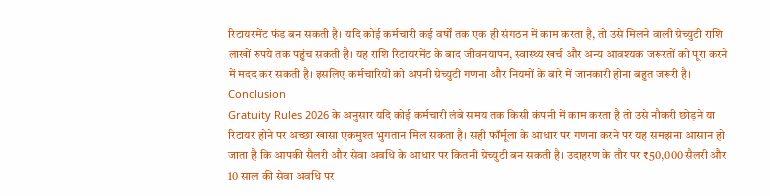रिटायरमेंट फंड बन सकती है। यदि कोई कर्मचारी कई वर्षों तक एक ही संगठन में काम करता है, तो उसे मिलने वाली ग्रेच्युटी राशि लाखों रुपये तक पहुंच सकती है। यह राशि रिटायरमेंट के बाद जीवनयापन, स्वास्थ्य खर्च और अन्य आवश्यक जरूरतों को पूरा करने में मदद कर सकती है। इसलिए कर्मचारियों को अपनी ग्रेच्युटी गणना और नियमों के बारे में जानकारी होना बहुत जरूरी है।
Conclusion
Gratuity Rules 2026 के अनुसार यदि कोई कर्मचारी लंबे समय तक किसी कंपनी में काम करता है तो उसे नौकरी छोड़ने या रिटायर होने पर अच्छा खासा एकमुश्त भुगतान मिल सकता है। सही फॉर्मूला के आधार पर गणना करने पर यह समझना आसान हो जाता है कि आपकी सैलरी और सेवा अवधि के आधार पर कितनी ग्रेच्युटी बन सकती है। उदाहरण के तौर पर ₹50,000 सैलरी और 10 साल की सेवा अवधि पर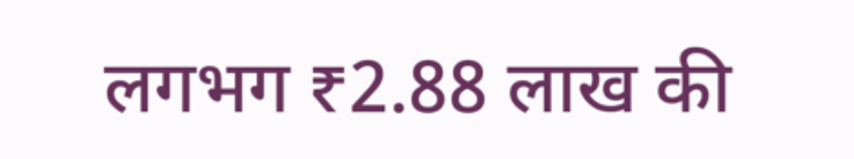लगभग ₹2.88 लाख की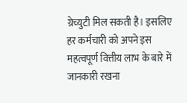ग्रेच्युटी मिल सकती है। इसलिए हर कर्मचारी को अपने इस महत्वपूर्ण वित्तीय लाभ के बारे में जानकारी रखना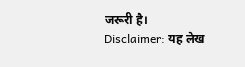जरूरी है।
Disclaimer: यह लेख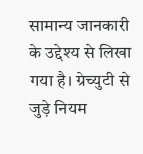सामान्य जानकारी के उद्देश्य से लिखा गया है। ग्रेच्युटी से जुड़े नियम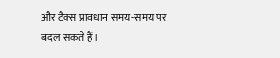और टैक्स प्रावधान समय-समय पर बदल सकते हैं।